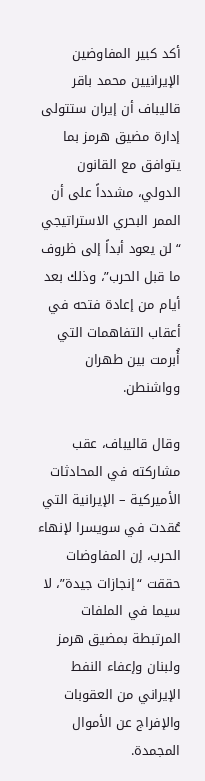أكد كبير المفاوضين الإيرانيين محمد باقر قاليباف أن إيران ستتولى إدارة مضيق هرمز بما يتوافق مع القانون الدولي، مشدداً على أن الممر البحري الاستراتيجي “لن يعود أبداً إلى ظروف ما قبل الحرب”، وذلك بعد أيام من إعادة فتحه في أعقاب التفاهمات التي أُبرمت بين طهران وواشنطن.

وقال قاليباف، عقب مشاركته في المحادثات الأميركية – الإيرانية التي عُقدت في سويسرا لإنهاء الحرب، إن المفاوضات حققت “إنجازات جيدة”، لا سيما في الملفات المرتبطة بمضيق هرمز ولبنان وإعفاء النفط الإيراني من العقوبات والإفراج عن الأموال المجمدة.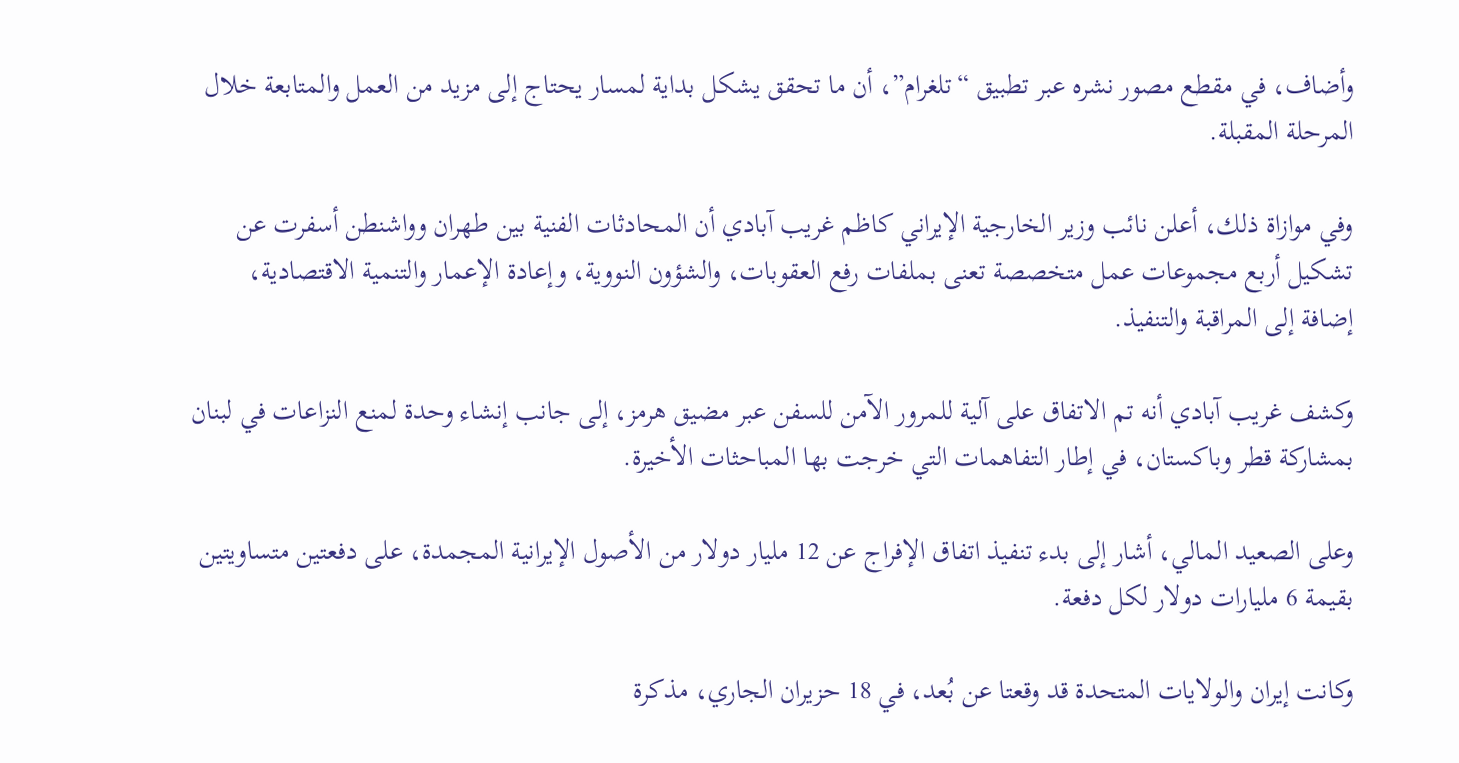وأضاف، في مقطع مصور نشره عبر تطبيق “تلغرام”، أن ما تحقق يشكل بداية لمسار يحتاج إلى مزيد من العمل والمتابعة خلال المرحلة المقبلة.

وفي موازاة ذلك، أعلن نائب وزير الخارجية الإيراني كاظم غريب آبادي أن المحادثات الفنية بين طهران وواشنطن أسفرت عن تشكيل أربع مجموعات عمل متخصصة تعنى بملفات رفع العقوبات، والشؤون النووية، وإعادة الإعمار والتنمية الاقتصادية، إضافة إلى المراقبة والتنفيذ.

وكشف غريب آبادي أنه تم الاتفاق على آلية للمرور الآمن للسفن عبر مضيق هرمز، إلى جانب إنشاء وحدة لمنع النزاعات في لبنان بمشاركة قطر وباكستان، في إطار التفاهمات التي خرجت بها المباحثات الأخيرة.

وعلى الصعيد المالي، أشار إلى بدء تنفيذ اتفاق الإفراج عن 12 مليار دولار من الأصول الإيرانية المجمدة، على دفعتين متساويتين بقيمة 6 مليارات دولار لكل دفعة.

وكانت إيران والولايات المتحدة قد وقعتا عن بُعد، في 18 حزيران الجاري، مذكرة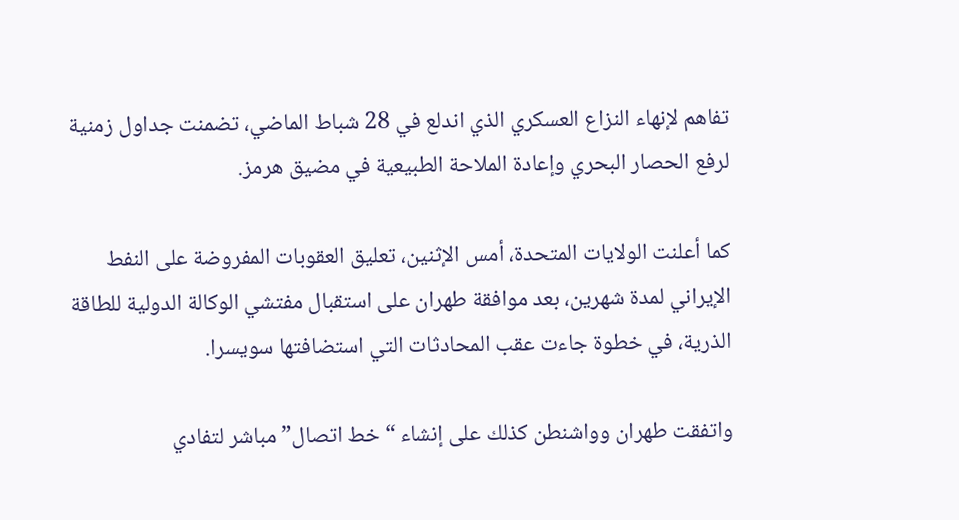تفاهم لإنهاء النزاع العسكري الذي اندلع في 28 شباط الماضي، تضمنت جداول زمنية لرفع الحصار البحري وإعادة الملاحة الطبيعية في مضيق هرمز.

كما أعلنت الولايات المتحدة، أمس الإثنين، تعليق العقوبات المفروضة على النفط الإيراني لمدة شهرين، بعد موافقة طهران على استقبال مفتشي الوكالة الدولية للطاقة الذرية، في خطوة جاءت عقب المحادثات التي استضافتها سويسرا.

واتفقت طهران وواشنطن كذلك على إنشاء “خط اتصال” مباشر لتفادي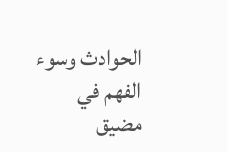الحوادث وسوء الفهم في مضيق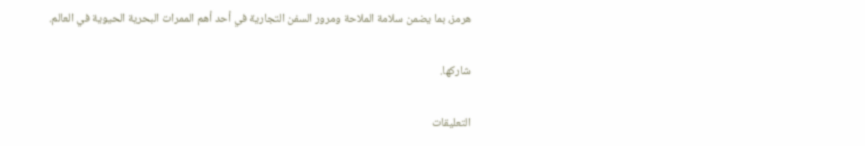هرمز، بما يضمن سلامة الملاحة ومرور السفن التجارية في أحد أهم الممرات البحرية الحيوية في العالم.

شاركها.

التعليقات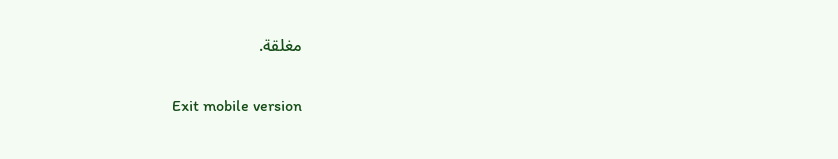مغلقة.

Exit mobile version